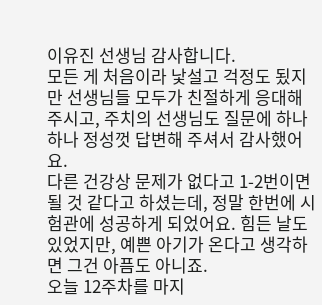이유진 선생님 감사합니다.
모든 게 처음이라 낯설고 걱정도 됬지만 선생님들 모두가 친절하게 응대해주시고, 주치의 선생님도 질문에 하나하나 정성껏 답변해 주셔서 감사했어요.
다른 건강상 문제가 없다고 1-2번이면 될 것 같다고 하셨는데, 정말 한번에 시험관에 성공하게 되었어요. 힘든 날도 있었지만, 예쁜 아기가 온다고 생각하면 그건 아픔도 아니죠.
오늘 12주차를 마지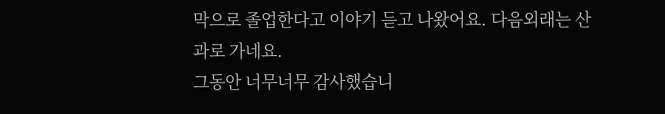막으로 졸업한다고 이야기 듣고 나왔어요. 다음외래는 산과로 가네요.
그동안 너무너무 감사했습니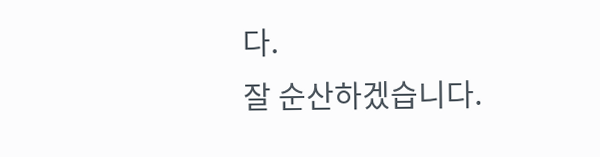다.
잘 순산하겠습니다.